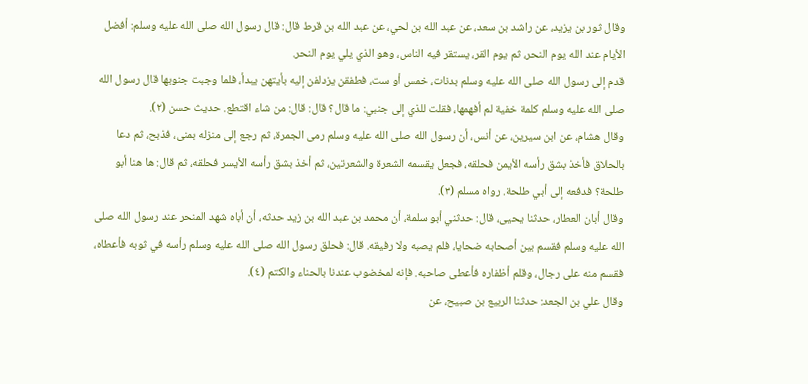وقال ثور بن يزيد، عن راشد بن سعد، عن عبد الله بن لحي، عن عبد الله بن قرط قال: قال رسول الله صلى الله عليه وسلم: أفضل الأيام عند الله يوم النحر، ثم يوم القر، يستقر فيه الناس، وهو الذي يلي يوم النحر.
قدم إلى رسول الله صلى الله عليه وسلم بدنات، خمس أو ست، فطفقن يزدلفن إليه بأيتهن يبدأ، فلما وجبت جنوبها قال رسول الله صلى الله عليه وسلم كلمة خفية لم أفهمها، فقلت للذي إلى جنبي: ما قال؟ قال: قال: من شاء اقتطع. حديث حسن (٢).
وقال هشام، عن ابن سيرين، عن أنس، أن رسول الله صلى الله عليه وسلم رمى الجمرة، ثم رجع إلى منزله بمنى، فذبح، ثم دعا بالحلاق فأخذ بشق رأسه الأيمن فحلقه، فجعل يقسمه الشعرة والشعرتين، ثم أخذ بشق رأسه الأيسر فحلقه، ثم قال: ها هنا أبو طلحة؟ فدفعه إلى أبي طلحة. رواه مسلم (٣).
وقال أبان العطار، حدثنا يحيى، قال: حدثني أبو سلمة، أن محمد بن عبد الله بن زيد حدثه، أن أباه شهد المنحر عند رسول الله صلى الله عليه وسلم فقسم بين أصحابه ضحايا، فلم يصبه ولا رفيقه. قال: فحلق رسول الله صلى الله عليه وسلم رأسه في ثوبه فأعطاه، فقسم منه على رجال، وقلم أظفاره فأعطى صاحبه. فإنه لمخضوب عندنا بالحناء والكتم (٤).
وقال علي بن الجعد: حدثنا الربيع بن صبيح، عن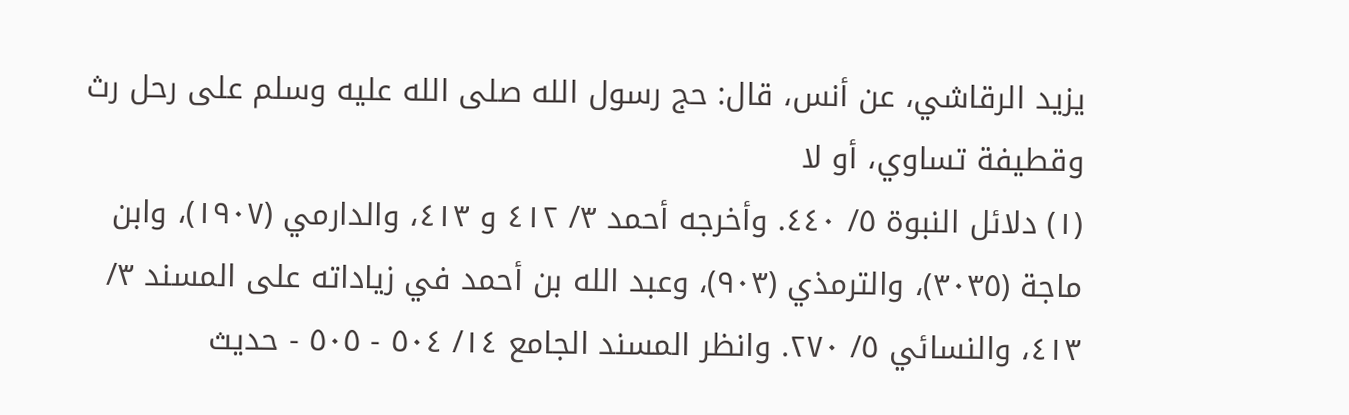يزيد الرقاشي، عن أنس، قال: حج رسول الله صلى الله عليه وسلم على رحل رث وقطيفة تساوي، أو لا
(١) دلائل النبوة ٥/ ٤٤٠. وأخرجه أحمد ٣/ ٤١٢ و ٤١٣، والدارمي (١٩٠٧)، وابن ماجة (٣٠٣٥)، والترمذي (٩٠٣)، وعبد الله بن أحمد في زياداته على المسند ٣/ ٤١٣، والنسائي ٥/ ٢٧٠. وانظر المسند الجامع ١٤/ ٥٠٤ - ٥٠٥ - حديث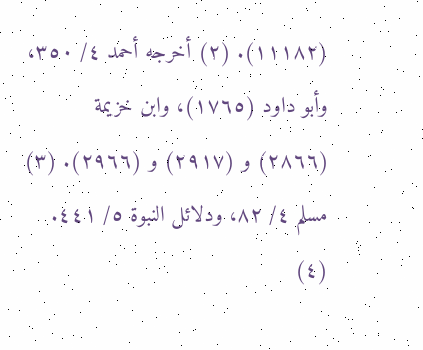(١١١٨٢). (٢) أخرجه أحمد ٤/ ٣٥٠، وأبو داود (١٧٦٥)، وابن خزيمة (٢٨٦٦) و (٢٩١٧) و (٢٩٦٦). (٣) مسلم ٤/ ٨٢، ودلائل النبوة ٥/ ٤٤١. (٤)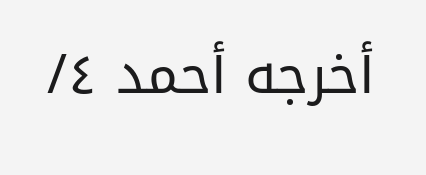أخرجه أحمد ٤/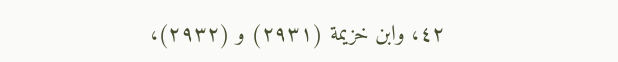٤٢، وابن خزيمة (٢٩٣١) و (٢٩٣٢)،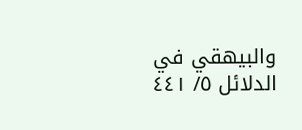والبيهقي في الدلائل ٥/ ٤٤١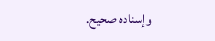وإسناده صحيح.